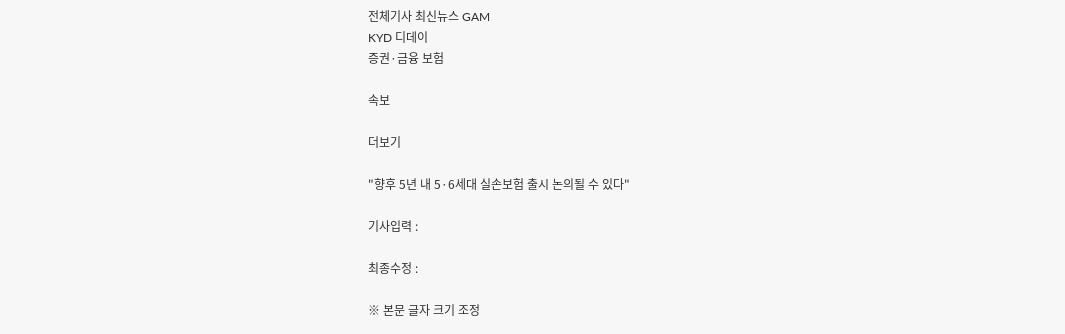전체기사 최신뉴스 GAM
KYD 디데이
증권·금융 보험

속보

더보기

"향후 5년 내 5·6세대 실손보험 출시 논의될 수 있다"

기사입력 :

최종수정 :

※ 본문 글자 크기 조정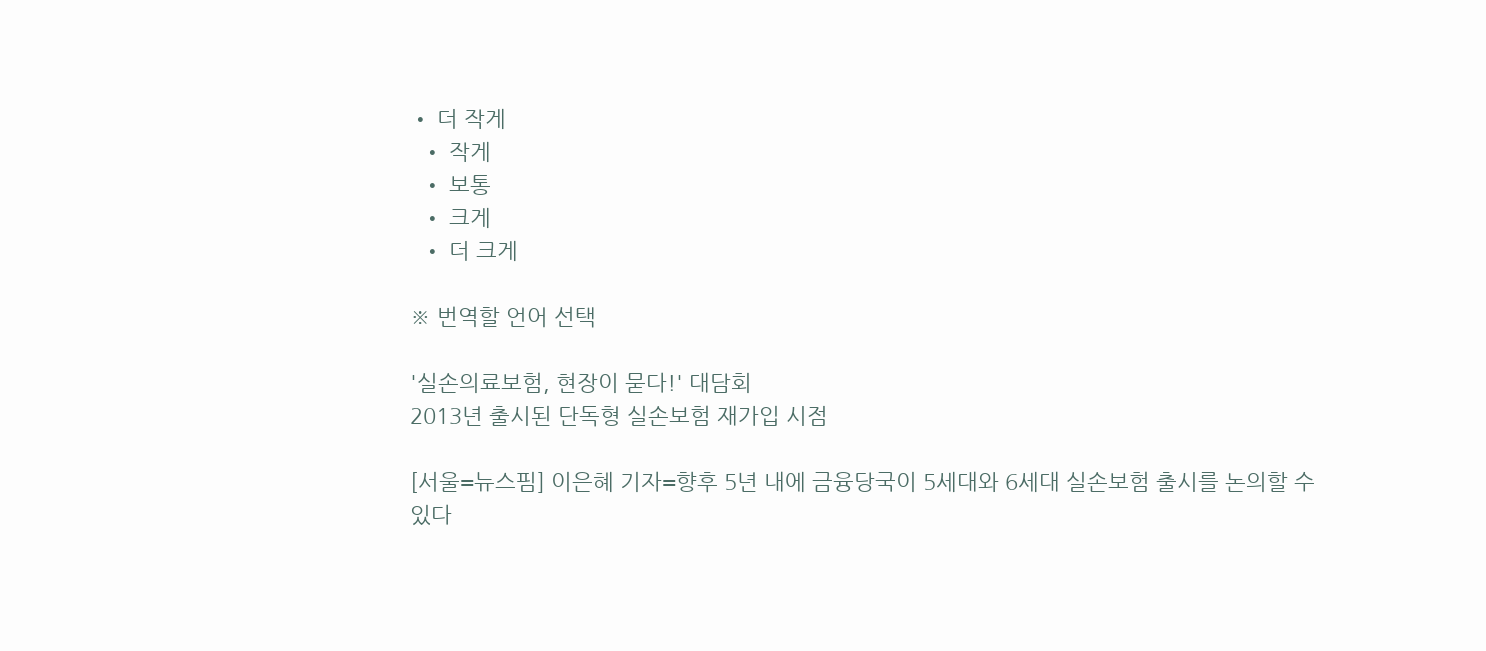• 더 작게
  • 작게
  • 보통
  • 크게
  • 더 크게

※ 번역할 언어 선택

'실손의료보험, 현장이 묻다!' 대담회
2013년 출시된 단독형 실손보험 재가입 시점

[서울=뉴스핌] 이은혜 기자=향후 5년 내에 금융당국이 5세대와 6세대 실손보험 출시를 논의할 수 있다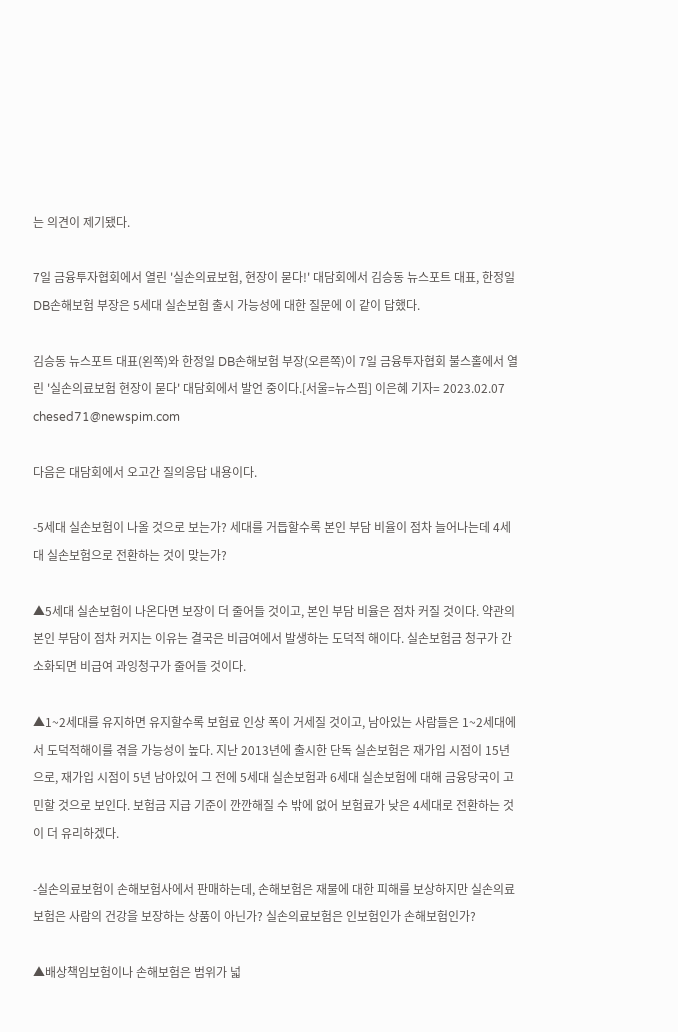는 의견이 제기됐다.

7일 금융투자협회에서 열린 '실손의료보험, 현장이 묻다!' 대담회에서 김승동 뉴스포트 대표, 한정일 DB손해보험 부장은 5세대 실손보험 출시 가능성에 대한 질문에 이 같이 답했다.

김승동 뉴스포트 대표(왼쪽)와 한정일 DB손해보험 부장(오른쪽)이 7일 금융투자협회 불스홀에서 열린 '실손의료보험 현장이 묻다' 대담회에서 발언 중이다.[서울=뉴스핌] 이은혜 기자= 2023.02.07 chesed71@newspim.com

다음은 대담회에서 오고간 질의응답 내용이다.

-5세대 실손보험이 나올 것으로 보는가? 세대를 거듭할수록 본인 부담 비율이 점차 늘어나는데 4세대 실손보험으로 전환하는 것이 맞는가?

▲5세대 실손보험이 나온다면 보장이 더 줄어들 것이고, 본인 부담 비율은 점차 커질 것이다. 약관의 본인 부담이 점차 커지는 이유는 결국은 비급여에서 발생하는 도덕적 해이다. 실손보험금 청구가 간소화되면 비급여 과잉청구가 줄어들 것이다.

▲1~2세대를 유지하면 유지할수록 보험료 인상 폭이 거세질 것이고, 남아있는 사람들은 1~2세대에서 도덕적해이를 겪을 가능성이 높다. 지난 2013년에 출시한 단독 실손보험은 재가입 시점이 15년으로, 재가입 시점이 5년 남아있어 그 전에 5세대 실손보험과 6세대 실손보험에 대해 금융당국이 고민할 것으로 보인다. 보험금 지급 기준이 깐깐해질 수 밖에 없어 보험료가 낮은 4세대로 전환하는 것이 더 유리하겠다.

-실손의료보험이 손해보험사에서 판매하는데, 손해보험은 재물에 대한 피해를 보상하지만 실손의료보험은 사람의 건강을 보장하는 상품이 아닌가? 실손의료보험은 인보험인가 손해보험인가?

▲배상책임보험이나 손해보험은 범위가 넓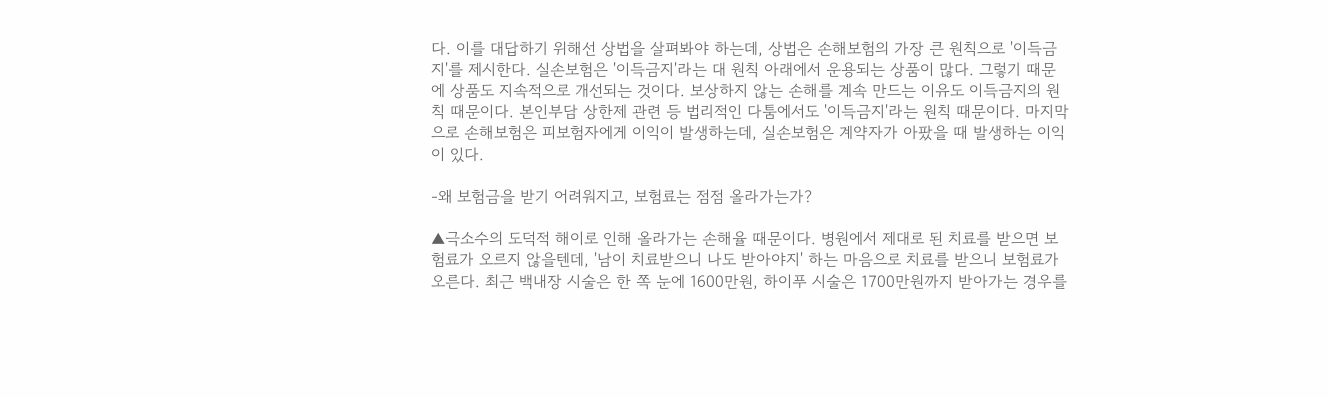다. 이를 대답하기 위해선 상법을 살펴봐야 하는데, 상법은 손해보험의 가장 큰 원칙으로 '이득금지'를 제시한다. 실손보험은 '이득금지'라는 대 원칙 아래에서 운용되는 상품이 많다. 그렇기 때문에 상품도 지속적으로 개선되는 것이다. 보상하지 않는 손해를 계속 만드는 이유도 이득금지의 원칙 때문이다. 본인부담 상한제 관련 등 법리적인 다툼에서도 '이득금지'라는 원칙 때문이다. 마지막으로 손해보험은 피보험자에게 이익이 발생하는데, 실손보험은 계약자가 아팠을 때 발생하는 이익이 있다.

-왜 보험금을 받기 어려워지고, 보험료는 점점 올라가는가?

▲극소수의 도덕적 해이로 인해 올라가는 손해율 때문이다. 병원에서 제대로 된 치료를 받으면 보험료가 오르지 않을텐데, '남이 치료받으니 나도 받아야지' 하는 마음으로 치료를 받으니 보험료가 오른다. 최근 백내장 시술은 한 쪽 눈에 1600만원, 하이푸 시술은 1700만원까지 받아가는 경우를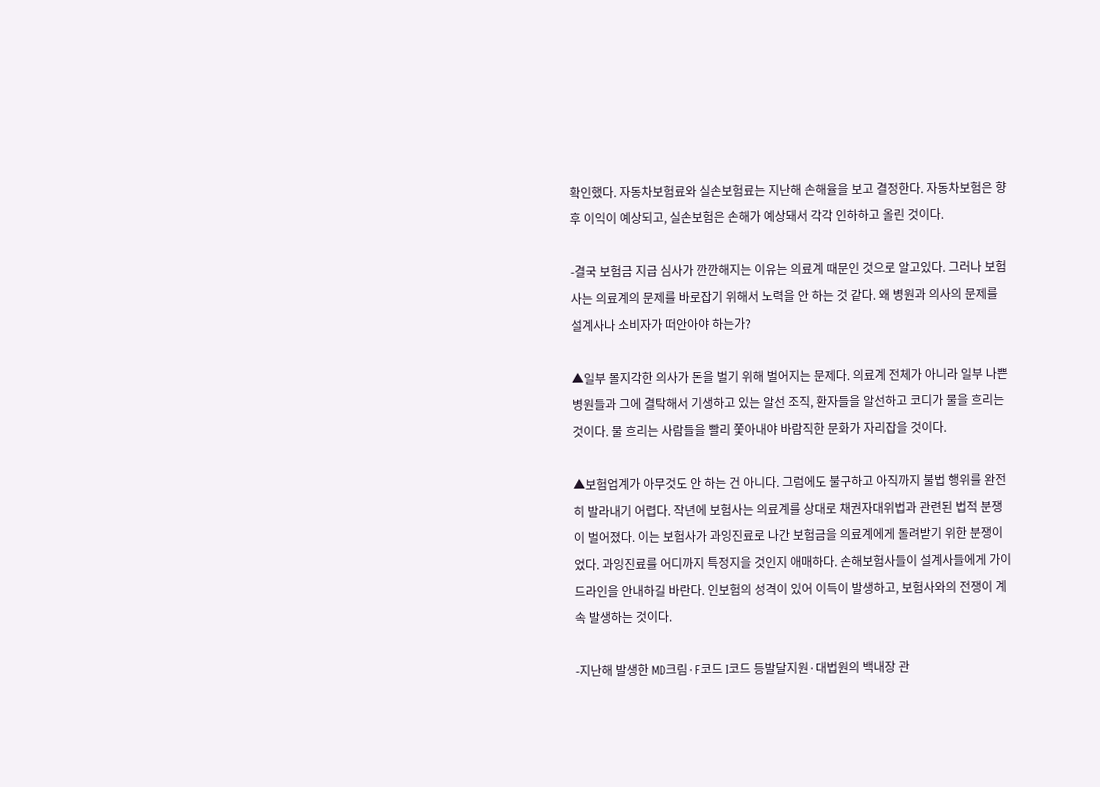확인했다. 자동차보험료와 실손보험료는 지난해 손해율을 보고 결정한다. 자동차보험은 향후 이익이 예상되고, 실손보험은 손해가 예상돼서 각각 인하하고 올린 것이다.

-결국 보험금 지급 심사가 깐깐해지는 이유는 의료계 때문인 것으로 알고있다. 그러나 보험사는 의료계의 문제를 바로잡기 위해서 노력을 안 하는 것 같다. 왜 병원과 의사의 문제를 설계사나 소비자가 떠안아야 하는가?

▲일부 몰지각한 의사가 돈을 벌기 위해 벌어지는 문제다. 의료계 전체가 아니라 일부 나쁜 병원들과 그에 결탁해서 기생하고 있는 알선 조직, 환자들을 알선하고 코디가 물을 흐리는 것이다. 물 흐리는 사람들을 빨리 쫓아내야 바람직한 문화가 자리잡을 것이다.

▲보험업계가 아무것도 안 하는 건 아니다. 그럼에도 불구하고 아직까지 불법 행위를 완전히 발라내기 어렵다. 작년에 보험사는 의료계를 상대로 채권자대위법과 관련된 법적 분쟁이 벌어졌다. 이는 보험사가 과잉진료로 나간 보험금을 의료계에게 돌려받기 위한 분쟁이었다. 과잉진료를 어디까지 특정지을 것인지 애매하다. 손해보험사들이 설계사들에게 가이드라인을 안내하길 바란다. 인보험의 성격이 있어 이득이 발생하고, 보험사와의 전쟁이 계속 발생하는 것이다.

-지난해 발생한 MD크림·F코드 I코드 등발달지원·대법원의 백내장 관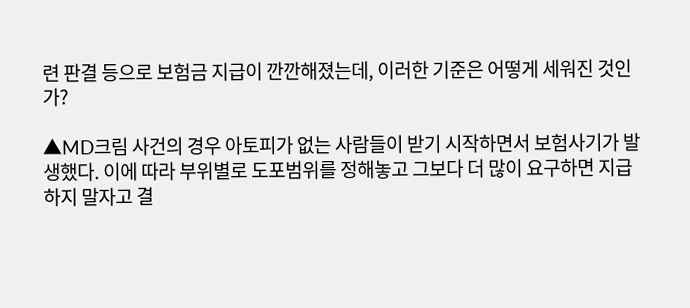련 판결 등으로 보험금 지급이 깐깐해졌는데, 이러한 기준은 어떻게 세워진 것인가?

▲MD크림 사건의 경우 아토피가 없는 사람들이 받기 시작하면서 보험사기가 발생했다. 이에 따라 부위별로 도포범위를 정해놓고 그보다 더 많이 요구하면 지급하지 말자고 결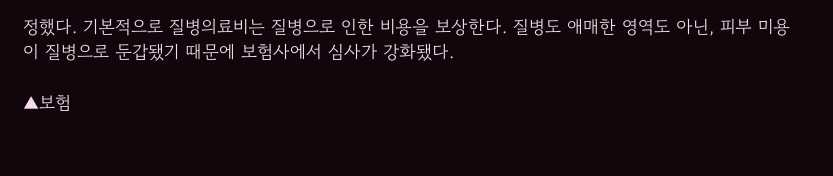정했다. 기본적으로 질병의료비는 질병으로 인한 비용을 보상한다. 질병도 애매한 영역도 아닌, 피부 미용이 질병으로 둔갑됐기 때문에 보험사에서 심사가 강화됐다.

▲보험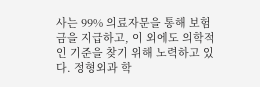사는 99% 의료자문을 통해 보험금을 지급하고, 이 외에도 의학적인 기준을 찾기 위해 노력하고 있다. 정형외과 학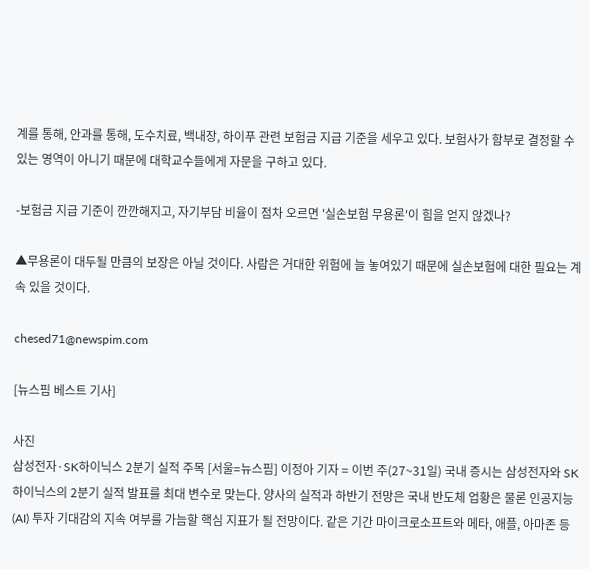계를 통해, 안과를 통해, 도수치료, 백내장, 하이푸 관련 보험금 지급 기준을 세우고 있다. 보험사가 함부로 결정할 수 있는 영역이 아니기 때문에 대학교수들에게 자문을 구하고 있다.

-보험금 지급 기준이 깐깐해지고, 자기부담 비율이 점차 오르면 '실손보험 무용론'이 힘을 얻지 않겠나?

▲무용론이 대두될 만큼의 보장은 아닐 것이다. 사람은 거대한 위험에 늘 놓여있기 때문에 실손보험에 대한 필요는 계속 있을 것이다.

chesed71@newspim.com

[뉴스핌 베스트 기사]

사진
삼성전자·SK하이닉스 2분기 실적 주목 [서울=뉴스핌] 이정아 기자 = 이번 주(27~31일) 국내 증시는 삼성전자와 SK하이닉스의 2분기 실적 발표를 최대 변수로 맞는다. 양사의 실적과 하반기 전망은 국내 반도체 업황은 물론 인공지능(AI) 투자 기대감의 지속 여부를 가늠할 핵심 지표가 될 전망이다. 같은 기간 마이크로소프트와 메타, 애플, 아마존 등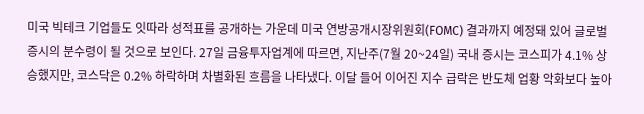미국 빅테크 기업들도 잇따라 성적표를 공개하는 가운데 미국 연방공개시장위원회(FOMC) 결과까지 예정돼 있어 글로벌 증시의 분수령이 될 것으로 보인다. 27일 금융투자업계에 따르면, 지난주(7월 20~24일) 국내 증시는 코스피가 4.1% 상승했지만, 코스닥은 0.2% 하락하며 차별화된 흐름을 나타냈다. 이달 들어 이어진 지수 급락은 반도체 업황 악화보다 높아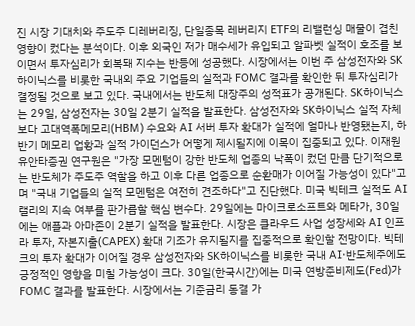진 시장 기대치와 주도주 디레버리징, 단일종목 레버리지 ETF의 리밸런싱 매물이 겹친 영향이 컸다는 분석이다. 이후 외국인 저가 매수세가 유입되고 알파벳 실적이 호조를 보이면서 투자심리가 회복돼 지수는 반등에 성공했다. 시장에서는 이번 주 삼성전자와 SK하이닉스를 비롯한 국내외 주요 기업들의 실적과 FOMC 결과를 확인한 뒤 투자심리가 결정될 것으로 보고 있다. 국내에서는 반도체 대장주의 성적표가 공개된다. SK하이닉스는 29일, 삼성전자는 30일 2분기 실적을 발표한다. 삼성전자와 SK하이닉스 실적 자체보다 고대역폭메모리(HBM) 수요와 AI 서버 투자 확대가 실적에 얼마나 반영됐는지, 하반기 메모리 업황과 실적 가이던스가 어떻게 제시될지에 이목이 집중되고 있다. 이재원 유안타증권 연구원은 "가장 모멘텀이 강한 반도체 업종의 낙폭이 컸던 만큼 단기적으로는 반도체가 주도주 역할을 하고 이후 다른 업종으로 순환매가 이어질 가능성이 있다"고며 "국내 기업들의 실적 모멘텀은 여전히 견조하다"고 진단했다. 미국 빅테크 실적도 AI 랠리의 지속 여부를 판가름할 핵심 변수다. 29일에는 마이크로소프트와 메타가, 30일에는 애플과 아마존이 2분기 실적을 발표한다. 시장은 클라우드 사업 성장세와 AI 인프라 투자, 자본지출(CAPEX) 확대 기조가 유지될지를 집중적으로 확인할 전망이다. 빅테크의 투자 확대가 이어질 경우 삼성전자와 SK하이닉스를 비롯한 국내 AI·반도체주에도 긍정적인 영향을 미칠 가능성이 크다. 30일(한국시간)에는 미국 연방준비제도(Fed)가 FOMC 결과를 발표한다. 시장에서는 기준금리 동결 가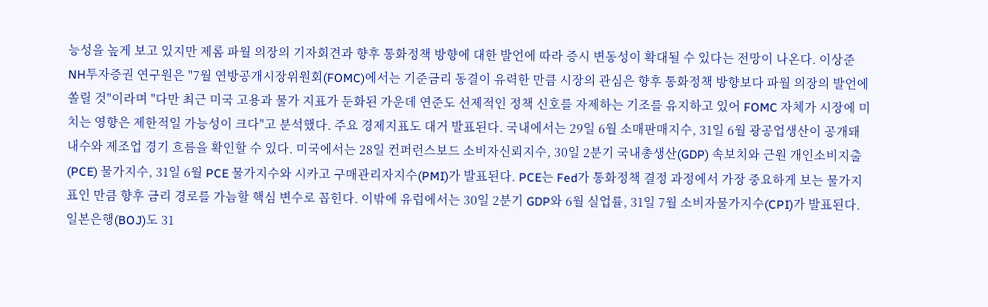능성을 높게 보고 있지만 제롬 파월 의장의 기자회견과 향후 통화정책 방향에 대한 발언에 따라 증시 변동성이 확대될 수 있다는 전망이 나온다. 이상준 NH투자증권 연구원은 "7월 연방공개시장위원회(FOMC)에서는 기준금리 동결이 유력한 만큼 시장의 관심은 향후 통화정책 방향보다 파월 의장의 발언에 쏠릴 것"이라며 "다만 최근 미국 고용과 물가 지표가 둔화된 가운데 연준도 선제적인 정책 신호를 자제하는 기조를 유지하고 있어 FOMC 자체가 시장에 미치는 영향은 제한적일 가능성이 크다"고 분석했다. 주요 경제지표도 대거 발표된다. 국내에서는 29일 6월 소매판매지수, 31일 6월 광공업생산이 공개돼 내수와 제조업 경기 흐름을 확인할 수 있다. 미국에서는 28일 컨퍼런스보드 소비자신뢰지수, 30일 2분기 국내총생산(GDP) 속보치와 근원 개인소비지출(PCE) 물가지수, 31일 6월 PCE 물가지수와 시카고 구매관리자지수(PMI)가 발표된다. PCE는 Fed가 통화정책 결정 과정에서 가장 중요하게 보는 물가지표인 만큼 향후 금리 경로를 가늠할 핵심 변수로 꼽힌다. 이밖에 유럽에서는 30일 2분기 GDP와 6월 실업률, 31일 7월 소비자물가지수(CPI)가 발표된다. 일본은행(BOJ)도 31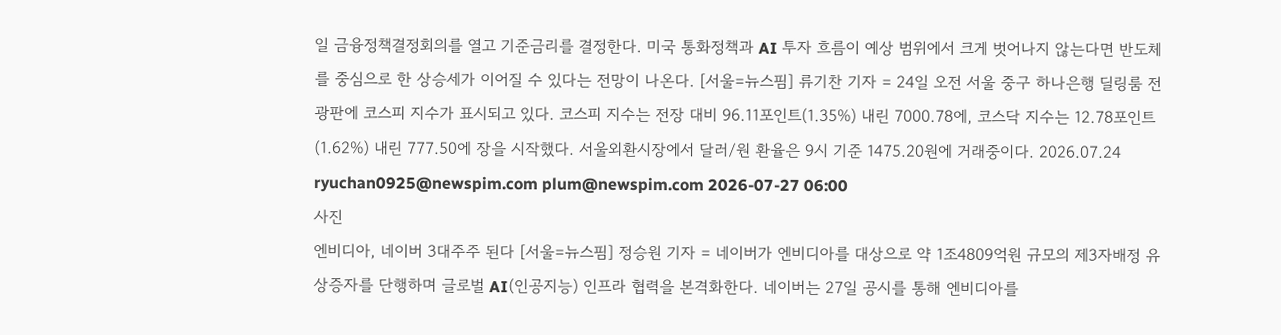일 금융정책결정회의를 열고 기준금리를 결정한다. 미국 통화정책과 AI 투자 흐름이 예상 범위에서 크게 벗어나지 않는다면 반도체를 중심으로 한 상승세가 이어질 수 있다는 전망이 나온다. [서울=뉴스핌] 류기찬 기자 = 24일 오전 서울 중구 하나은행 딜링룸 전광판에 코스피 지수가 표시되고 있다. 코스피 지수는 전장 대비 96.11포인트(1.35%) 내린 7000.78에, 코스닥 지수는 12.78포인트(1.62%) 내린 777.50에 장을 시작했다. 서울외환시장에서 달러/원 환율은 9시 기준 1475.20원에 거래중이다. 2026.07.24 ryuchan0925@newspim.com plum@newspim.com 2026-07-27 06:00
사진
엔비디아, 네이버 3대주주 된다 [서울=뉴스핌] 정승원 기자 = 네이버가 엔비디아를 대상으로 약 1조4809억원 규모의 제3자배정 유상증자를 단행하며 글로벌 AI(인공지능) 인프라 협력을 본격화한다. 네이버는 27일 공시를 통해 엔비디아를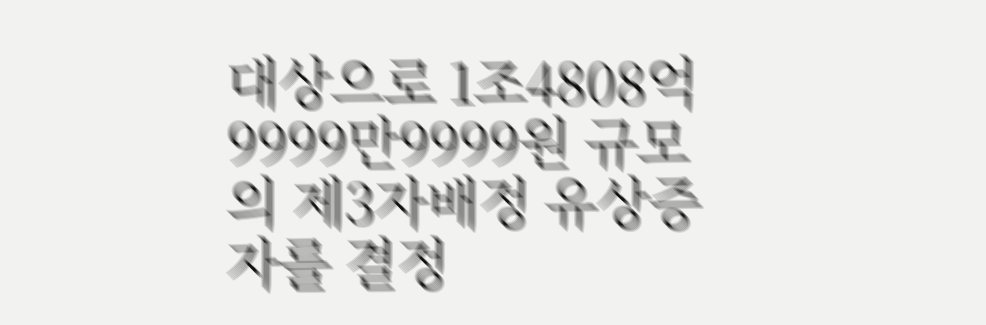대상으로 1조4808억9999만9999원 규모의 제3자배정 유상증자를 결정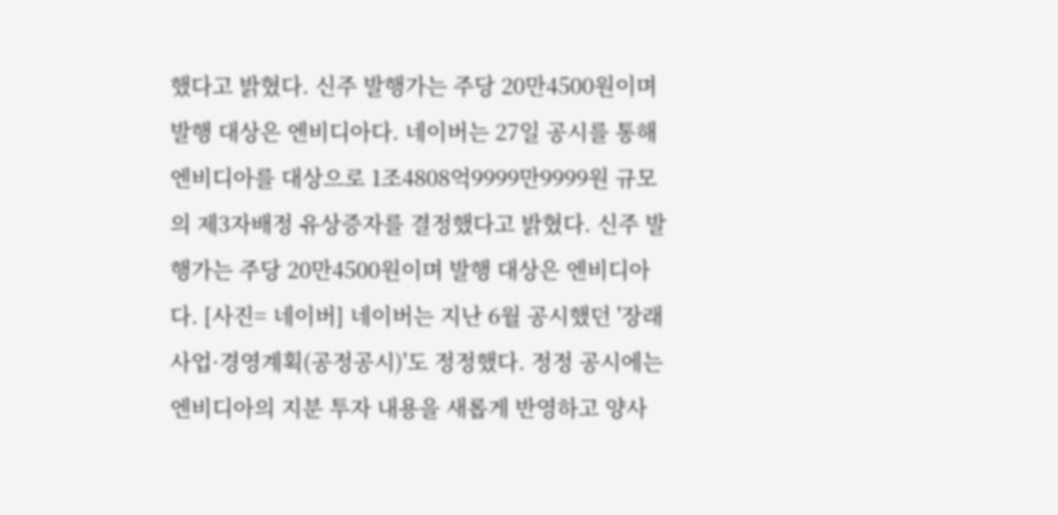했다고 밝혔다. 신주 발행가는 주당 20만4500원이며 발행 대상은 엔비디아다. 네이버는 27일 공시를 통해 엔비디아를 대상으로 1조4808억9999만9999원 규모의 제3자배정 유상증자를 결정했다고 밝혔다. 신주 발행가는 주당 20만4500원이며 발행 대상은 엔비디아다. [사진= 네이버] 네이버는 지난 6월 공시했던 '장래사업·경영계획(공정공시)'도 정정했다. 정정 공시에는 엔비디아의 지분 투자 내용을 새롭게 반영하고 양사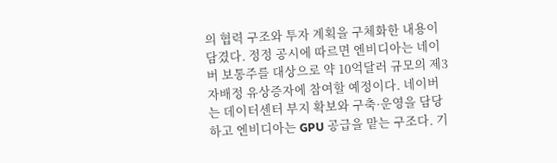의 협력 구조와 투자 계획을 구체화한 내용이 담겼다. 정정 공시에 따르면 엔비디아는 네이버 보통주를 대상으로 약 10억달러 규모의 제3자배정 유상증자에 참여할 예정이다. 네이버는 데이터센터 부지 확보와 구축·운영을 담당하고 엔비디아는 GPU 공급을 맡는 구조다. 기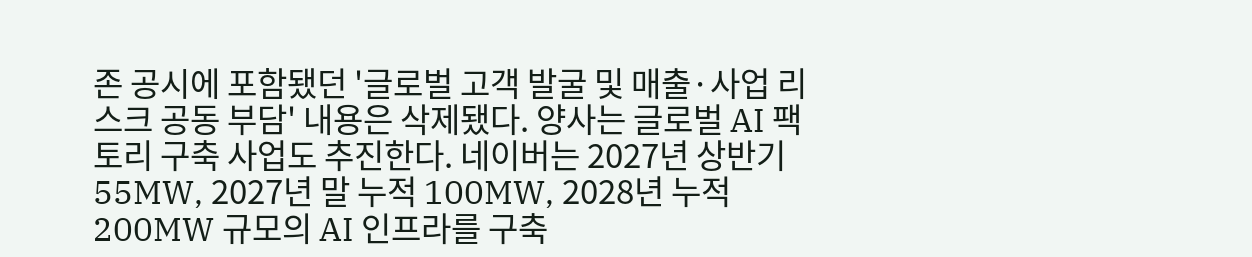존 공시에 포함됐던 '글로벌 고객 발굴 및 매출·사업 리스크 공동 부담' 내용은 삭제됐다. 양사는 글로벌 AI 팩토리 구축 사업도 추진한다. 네이버는 2027년 상반기 55MW, 2027년 말 누적 100MW, 2028년 누적 200MW 규모의 AI 인프라를 구축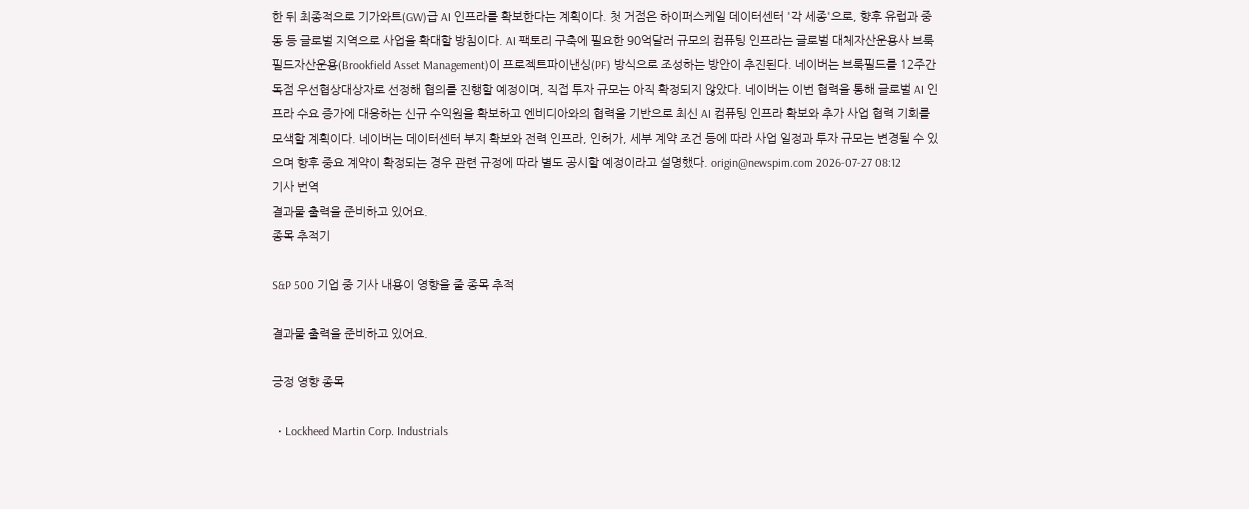한 뒤 최종적으로 기가와트(GW)급 AI 인프라를 확보한다는 계획이다. 첫 거점은 하이퍼스케일 데이터센터 '각 세종'으로, 향후 유럽과 중동 등 글로벌 지역으로 사업을 확대할 방침이다. AI 팩토리 구축에 필요한 90억달러 규모의 컴퓨팅 인프라는 글로벌 대체자산운용사 브룩필드자산운용(Brookfield Asset Management)이 프로젝트파이낸싱(PF) 방식으로 조성하는 방안이 추진된다. 네이버는 브룩필드를 12주간 독점 우선협상대상자로 선정해 협의를 진행할 예정이며, 직접 투자 규모는 아직 확정되지 않았다. 네이버는 이번 협력을 통해 글로벌 AI 인프라 수요 증가에 대응하는 신규 수익원을 확보하고 엔비디아와의 협력을 기반으로 최신 AI 컴퓨팅 인프라 확보와 추가 사업 협력 기회를 모색할 계획이다. 네이버는 데이터센터 부지 확보와 전력 인프라, 인허가, 세부 계약 조건 등에 따라 사업 일정과 투자 규모는 변경될 수 있으며 향후 중요 계약이 확정되는 경우 관련 규정에 따라 별도 공시할 예정이라고 설명했다. origin@newspim.com 2026-07-27 08:12
기사 번역
결과물 출력을 준비하고 있어요.
종목 추적기

S&P 500 기업 중 기사 내용이 영향을 줄 종목 추적

결과물 출력을 준비하고 있어요.

긍정 영향 종목

  • Lockheed Martin Corp. Industrials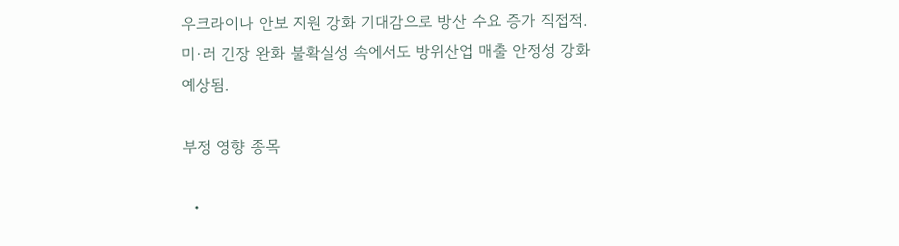우크라이나 안보 지원 강화 기대감으로 방산 수요 증가 직접적. 미·러 긴장 완화 불확실성 속에서도 방위산업 매출 안정성 강화 예상됨.

부정 영향 종목

  •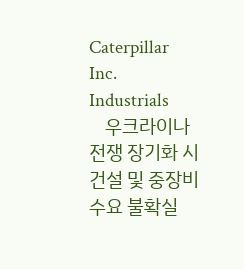Caterpillar Inc. Industrials
    우크라이나 전쟁 장기화 시 건설 및 중장비 수요 불확실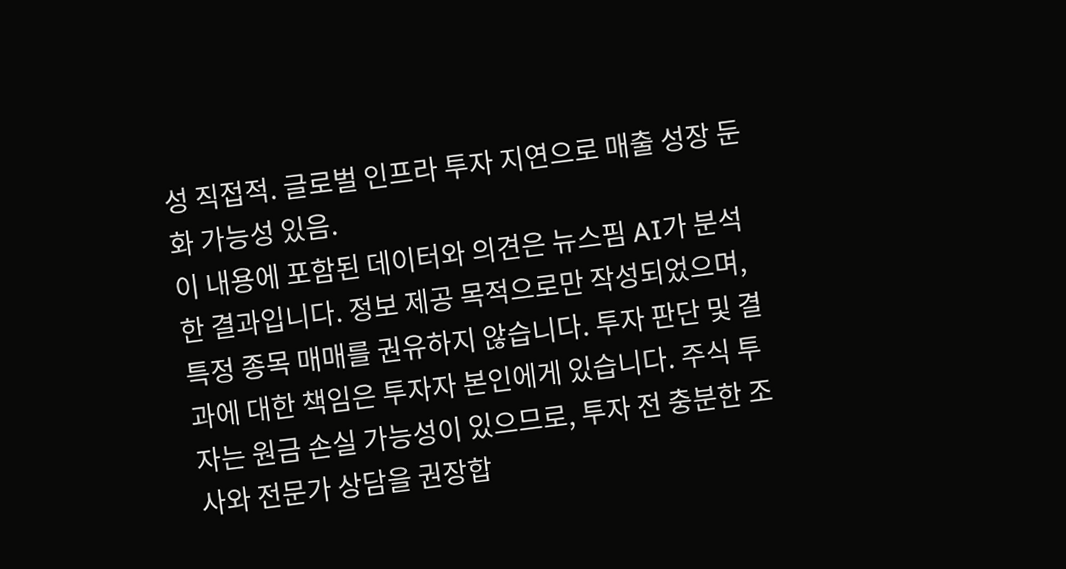성 직접적. 글로벌 인프라 투자 지연으로 매출 성장 둔화 가능성 있음.
이 내용에 포함된 데이터와 의견은 뉴스핌 AI가 분석한 결과입니다. 정보 제공 목적으로만 작성되었으며, 특정 종목 매매를 권유하지 않습니다. 투자 판단 및 결과에 대한 책임은 투자자 본인에게 있습니다. 주식 투자는 원금 손실 가능성이 있으므로, 투자 전 충분한 조사와 전문가 상담을 권장합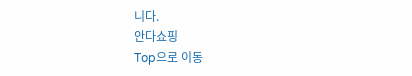니다.
안다쇼핑
Top으로 이동